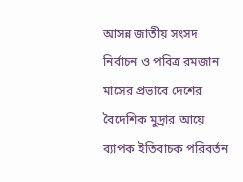আসন্ন জাতীয় সংসদ নির্বাচন ও পবিত্র রমজান মাসের প্রভাবে দেশের বৈদেশিক মুদ্রার আয়ে ব্যাপক ইতিবাচক পরিবর্তন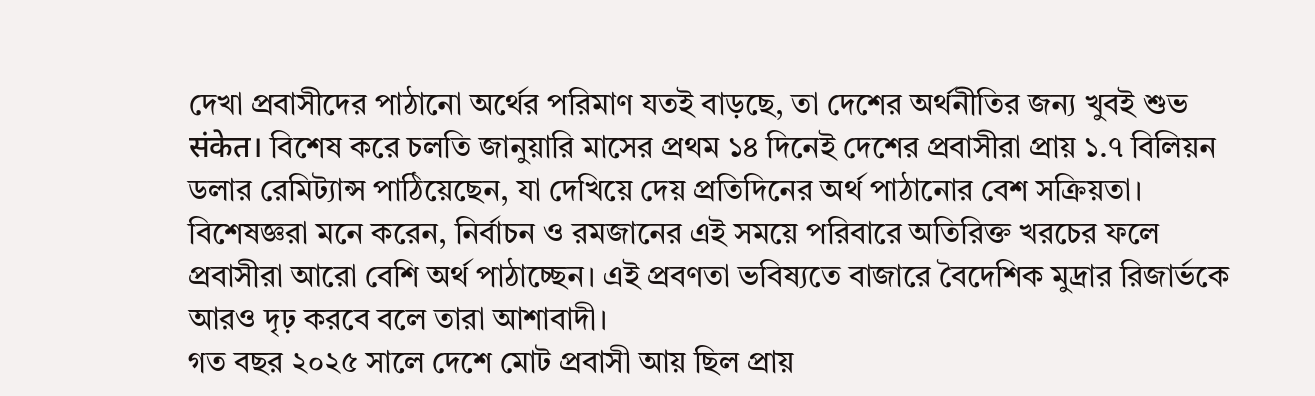দেখা প্রবাসীদের পাঠানো অর্থের পরিমাণ যতই বাড়ছে, তা দেশের অর্থনীতির জন্য খুবই শুভ संकेत। বিশেষ করে চলতি জানুয়ারি মাসের প্রথম ১৪ দিনেই দেশের প্রবাসীরা প্রায় ১.৭ বিলিয়ন ডলার রেমিট্যান্স পাঠিয়েছেন, যা দেখিয়ে দেয় প্রতিদিনের অর্থ পাঠানোর বেশ সক্রিয়তা।
বিশেষজ্ঞরা মনে করেন, নির্বাচন ও রমজানের এই সময়ে পরিবারে অতিরিক্ত খরচের ফলে প্রবাসীরা আরো বেশি অর্থ পাঠাচ্ছেন। এই প্রবণতা ভবিষ্যতে বাজারে বৈদেশিক মুদ্রার রিজার্ভকে আরও দৃঢ় করবে বলে তারা আশাবাদী।
গত বছর ২০২৫ সালে দেশে মোট প্রবাসী আয় ছিল প্রায়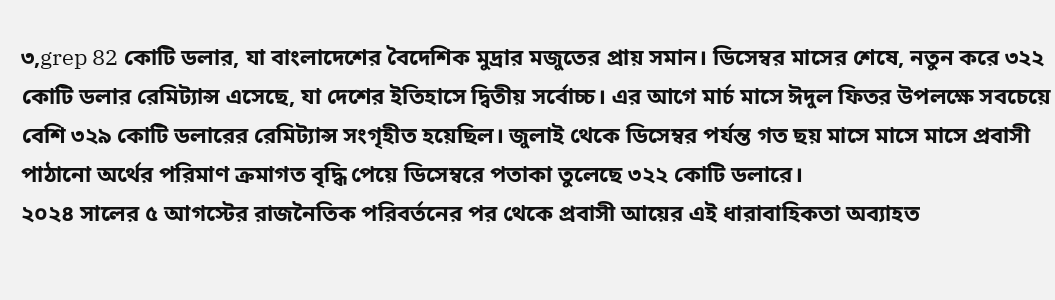৩,grep 82 কোটি ডলার, যা বাংলাদেশের বৈদেশিক মুদ্রার মজুতের প্রায় সমান। ডিসেম্বর মাসের শেষে, নতুন করে ৩২২ কোটি ডলার রেমিট্যান্স এসেছে, যা দেশের ইতিহাসে দ্বিতীয় সর্বোচ্চ। এর আগে মার্চ মাসে ঈদুল ফিতর উপলক্ষে সবচেয়ে বেশি ৩২৯ কোটি ডলারের রেমিট্যান্স সংগৃহীত হয়েছিল। জুলাই থেকে ডিসেম্বর পর্যন্ত গত ছয় মাসে মাসে মাসে প্রবাসী পাঠানো অর্থের পরিমাণ ক্রমাগত বৃদ্ধি পেয়ে ডিসেম্বরে পতাকা তুলেছে ৩২২ কোটি ডলারে।
২০২৪ সালের ৫ আগস্টের রাজনৈতিক পরিবর্তনের পর থেকে প্রবাসী আয়ের এই ধারাবাহিকতা অব্যাহত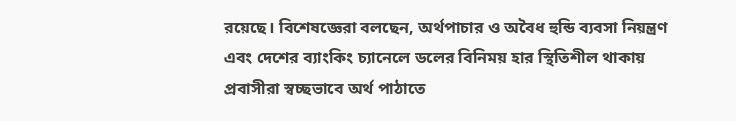রয়েছে। বিশেষজ্ঞেরা বলছেন, অর্থপাচার ও অবৈধ হুন্ডি ব্যবসা নিয়ন্ত্রণ এবং দেশের ব্যাংকিং চ্যানেলে ডলের বিনিময় হার স্থিতিশীল থাকায় প্রবাসীরা স্বচ্ছভাবে অর্থ পাঠাতে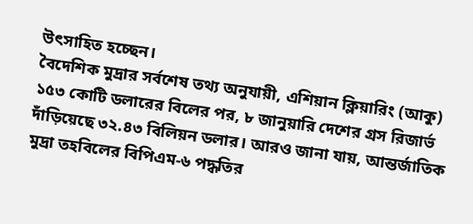উৎসাহিত হচ্ছেন।
বৈদেশিক মুদ্রার সর্বশেষ তথ্য অনুযায়ী, এশিয়ান ক্লিয়ারিং (আকু) ১৫৩ কোটি ডলারের বিলের পর, ৮ জানুয়ারি দেশের গ্রস রিজার্ভ দাঁড়িয়েছে ৩২.৪৩ বিলিয়ন ডলার। আরও জানা যায়, আন্তর্জাতিক মুদ্রা তহবিলের বিপিএম-৬ পদ্ধতির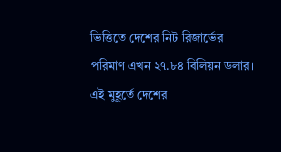ভিত্তিতে দেশের নিট রিজার্ভের পরিমাণ এখন ২৭.৮৪ বিলিয়ন ডলার। এই মুহূর্তে দেশের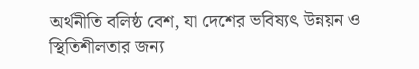অর্থনীতি বলিষ্ঠ বেশ, যা দেশের ভবিষ্যৎ উন্নয়ন ও স্থিতিশীলতার জন্য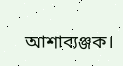আশাব্যঞ্জক।